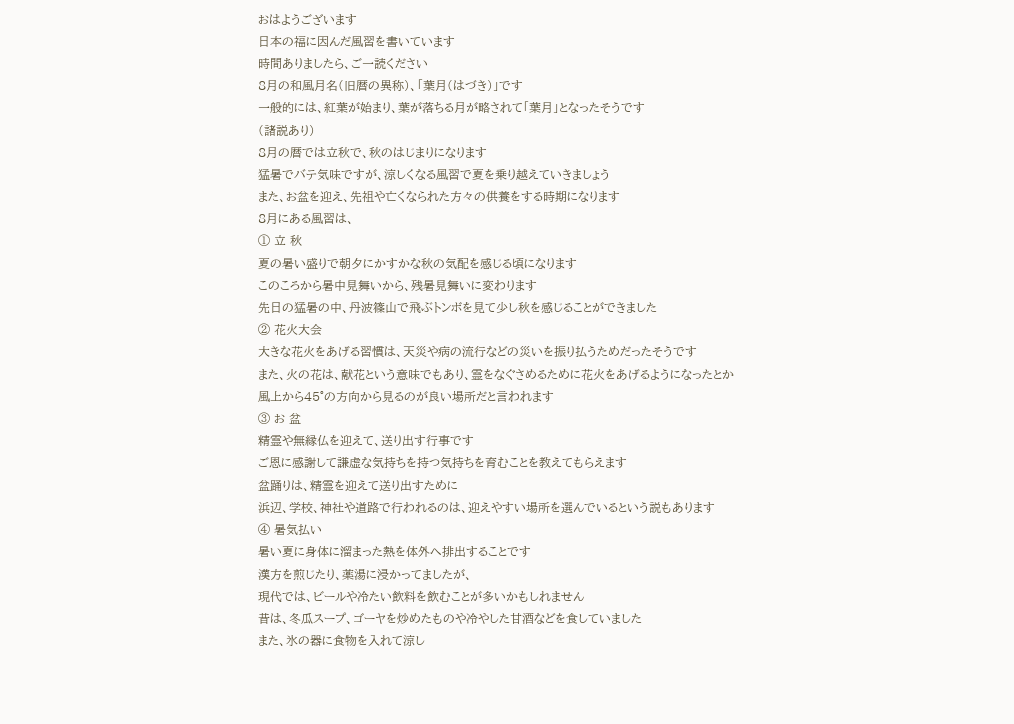おはようございます
日本の福に因んだ風習を書いています
時間ありましたら、ご一読ください
8月の和風月名(旧暦の異称)、「葉月(はづき)」です
一般的には、紅葉が始まり、葉が落ちる月が略されて「葉月」となったそうです
(諸説あり)
8月の暦では立秋で、秋のはじまりになります
猛暑でバテ気味ですが、涼しくなる風習で夏を乗り越えていきましょう
また、お盆を迎え、先祖や亡くなられた方々の供養をする時期になります
8月にある風習は、
① 立 秋
夏の暑い盛りで朝夕にかすかな秋の気配を感じる頃になります
このころから暑中見舞いから、残暑見舞いに変わります
先日の猛暑の中、丹波篠山で飛ぶトンボを見て少し秋を感じることができました
② 花火大会
大きな花火をあげる習慣は、天災や病の流行などの災いを振り払うためだったそうです
また、火の花は、献花という意味でもあり、霊をなぐさめるために花火をあげるようになったとか
風上から45°の方向から見るのが良い場所だと言われます
③ お 盆
精霊や無縁仏を迎えて、送り出す行事です
ご恩に感謝して謙虚な気持ちを持つ気持ちを育むことを教えてもらえます
盆踊りは、精霊を迎えて送り出すために
浜辺、学校、神社や道路で行われるのは、迎えやすい場所を選んでいるという説もあります
④ 暑気払い
暑い夏に身体に溜まった熱を体外へ排出することです
漢方を煎じたり、薬湯に浸かってましたが、
現代では、ビールや冷たい飲料を飲むことが多いかもしれません
昔は、冬瓜スープ、ゴーヤを炒めたものや冷やした甘酒などを食していました
また、氷の器に食物を入れて涼し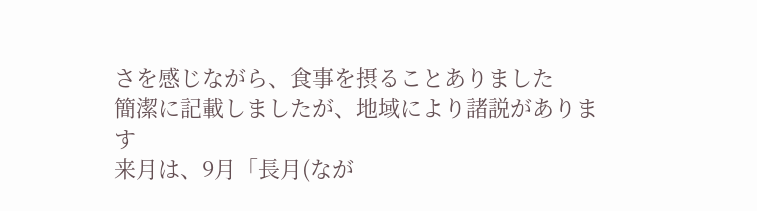さを感じながら、食事を摂ることありました
簡潔に記載しましたが、地域により諸説があります
来月は、9月「長月(なが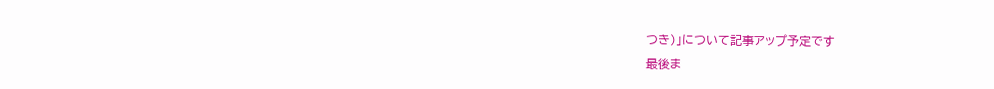つき)」について記事アップ予定です
最後ま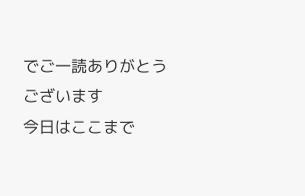でご一読ありがとうございます
今日はここまで